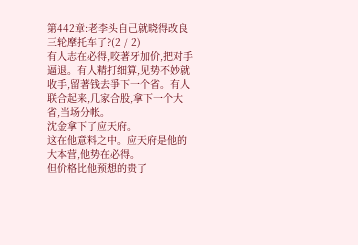第442章:老李头自己就晓得改良三轮摩托车了?(2 / 2)
有人志在必得,咬著牙加价,把对手逼退。有人精打细算,见势不妙就收手,留著钱去爭下一个省。有人联合起来,几家合股,拿下一个大省,当场分帐。
沈金拿下了应天府。
这在他意料之中。应天府是他的大本营,他势在必得。
但价格比他预想的贵了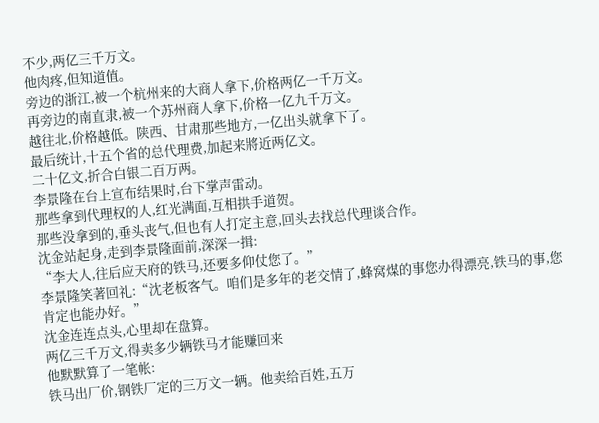不少,两亿三千万文。
他肉疼,但知道值。
旁边的浙江,被一个杭州来的大商人拿下,价格两亿一千万文。
再旁边的南直隶,被一个苏州商人拿下,价格一亿九千万文。
越往北,价格越低。陕西、甘肃那些地方,一亿出头就拿下了。
最后统计,十五个省的总代理费,加起来將近两亿文。
二十亿文,折合白银二百万两。
李景隆在台上宣布结果时,台下掌声雷动。
那些拿到代理权的人,红光满面,互相拱手道贺。
那些没拿到的,垂头丧气,但也有人打定主意,回头去找总代理谈合作。
沈金站起身,走到李景隆面前,深深一揖:
“李大人,往后应天府的铁马,还要多仰仗您了。”
李景隆笑著回礼:“沈老板客气。咱们是多年的老交情了,蜂窝煤的事您办得漂亮,铁马的事,您肯定也能办好。”
沈金连连点头,心里却在盘算。
两亿三千万文,得卖多少辆铁马才能赚回来
他默默算了一笔帐:
铁马出厂价,钢铁厂定的三万文一辆。他卖给百姓,五万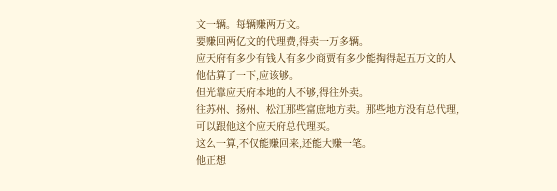文一辆。每辆赚两万文。
要赚回两亿文的代理费,得卖一万多辆。
应天府有多少有钱人有多少商贾有多少能掏得起五万文的人
他估算了一下,应该够。
但光靠应天府本地的人不够,得往外卖。
往苏州、扬州、松江那些富庶地方卖。那些地方没有总代理,可以跟他这个应天府总代理买。
这么一算,不仅能赚回来,还能大赚一笔。
他正想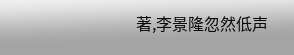著,李景隆忽然低声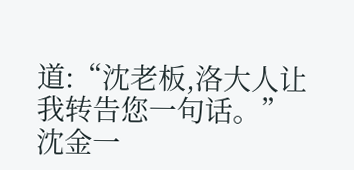道:“沈老板,洛大人让我转告您一句话。”
沈金一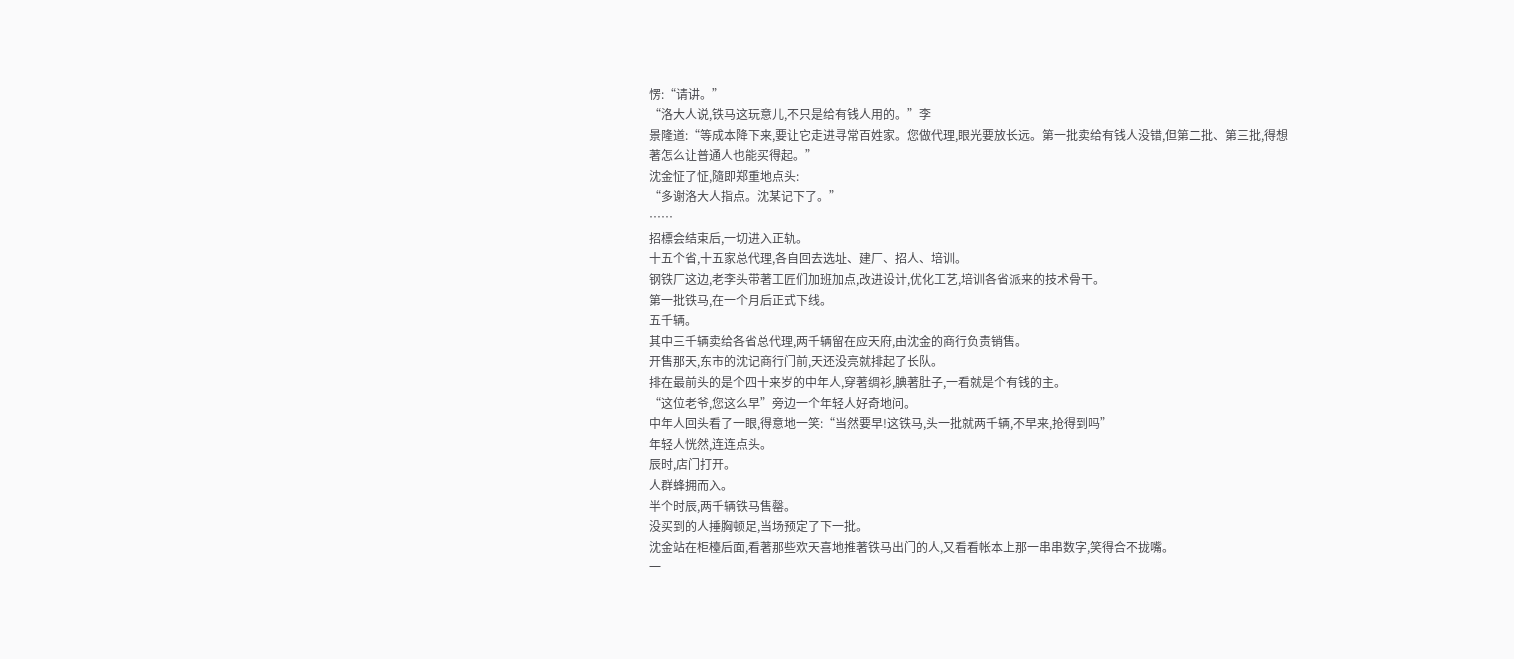愣:“请讲。”
“洛大人说,铁马这玩意儿,不只是给有钱人用的。”李
景隆道:“等成本降下来,要让它走进寻常百姓家。您做代理,眼光要放长远。第一批卖给有钱人没错,但第二批、第三批,得想著怎么让普通人也能买得起。”
沈金怔了怔,隨即郑重地点头:
“多谢洛大人指点。沈某记下了。”
……
招標会结束后,一切进入正轨。
十五个省,十五家总代理,各自回去选址、建厂、招人、培训。
钢铁厂这边,老李头带著工匠们加班加点,改进设计,优化工艺,培训各省派来的技术骨干。
第一批铁马,在一个月后正式下线。
五千辆。
其中三千辆卖给各省总代理,两千辆留在应天府,由沈金的商行负责销售。
开售那天,东市的沈记商行门前,天还没亮就排起了长队。
排在最前头的是个四十来岁的中年人,穿著绸衫,腆著肚子,一看就是个有钱的主。
“这位老爷,您这么早”旁边一个年轻人好奇地问。
中年人回头看了一眼,得意地一笑:“当然要早!这铁马,头一批就两千辆,不早来,抢得到吗”
年轻人恍然,连连点头。
辰时,店门打开。
人群蜂拥而入。
半个时辰,两千辆铁马售罄。
没买到的人捶胸顿足,当场预定了下一批。
沈金站在柜檯后面,看著那些欢天喜地推著铁马出门的人,又看看帐本上那一串串数字,笑得合不拢嘴。
一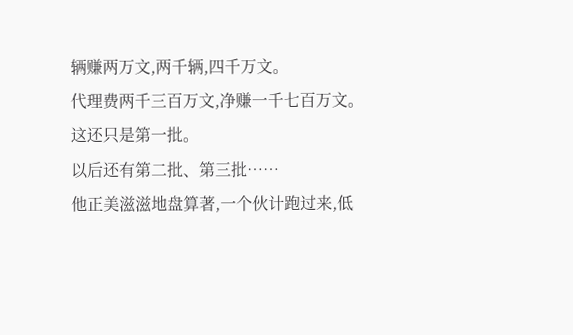辆赚两万文,两千辆,四千万文。
代理费两千三百万文,净赚一千七百万文。
这还只是第一批。
以后还有第二批、第三批……
他正美滋滋地盘算著,一个伙计跑过来,低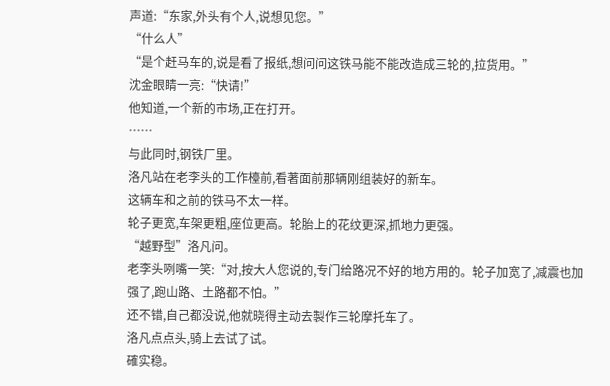声道:“东家,外头有个人,说想见您。”
“什么人”
“是个赶马车的,说是看了报纸,想问问这铁马能不能改造成三轮的,拉货用。”
沈金眼睛一亮:“快请!”
他知道,一个新的市场,正在打开。
……
与此同时,钢铁厂里。
洛凡站在老李头的工作檯前,看著面前那辆刚组装好的新车。
这辆车和之前的铁马不太一样。
轮子更宽,车架更粗,座位更高。轮胎上的花纹更深,抓地力更强。
“越野型”洛凡问。
老李头咧嘴一笑:“对,按大人您说的,专门给路况不好的地方用的。轮子加宽了,减震也加强了,跑山路、土路都不怕。”
还不错,自己都没说,他就晓得主动去製作三轮摩托车了。
洛凡点点头,骑上去试了试。
確实稳。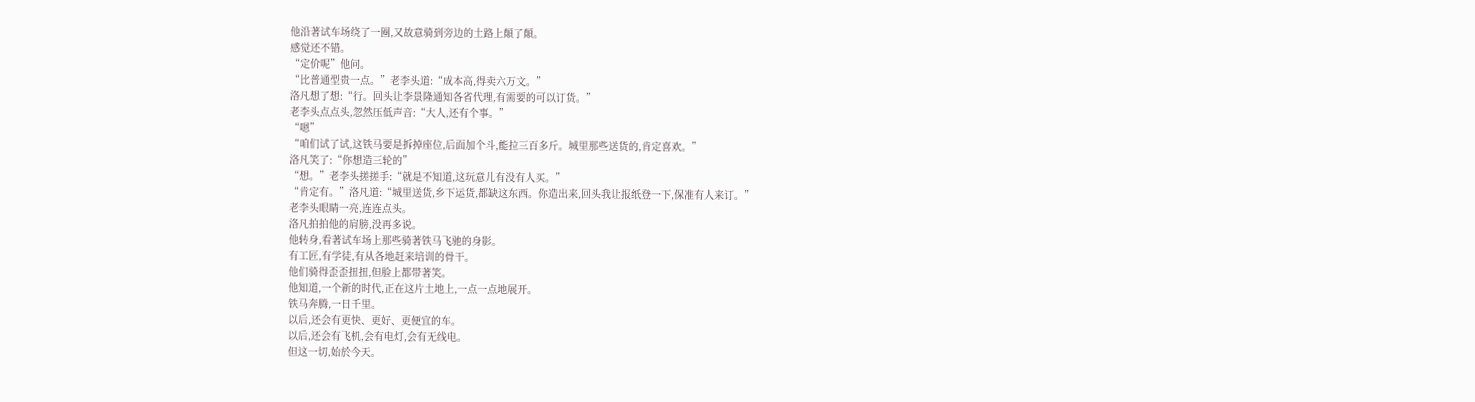他沿著试车场绕了一圈,又故意骑到旁边的土路上顛了顛。
感觉还不错。
“定价呢”他问。
“比普通型贵一点。”老李头道:“成本高,得卖六万文。”
洛凡想了想:“行。回头让李景隆通知各省代理,有需要的可以订货。”
老李头点点头,忽然压低声音:“大人,还有个事。”
“嗯”
“咱们试了试,这铁马要是拆掉座位,后面加个斗,能拉三百多斤。城里那些送货的,肯定喜欢。”
洛凡笑了:“你想造三轮的”
“想。”老李头搓搓手:“就是不知道,这玩意儿有没有人买。”
“肯定有。”洛凡道:“城里送货,乡下运货,都缺这东西。你造出来,回头我让报纸登一下,保准有人来订。”
老李头眼睛一亮,连连点头。
洛凡拍拍他的肩膀,没再多说。
他转身,看著试车场上那些骑著铁马飞驰的身影。
有工匠,有学徒,有从各地赶来培训的骨干。
他们骑得歪歪扭扭,但脸上都带著笑。
他知道,一个新的时代,正在这片土地上,一点一点地展开。
铁马奔腾,一日千里。
以后,还会有更快、更好、更便宜的车。
以后,还会有飞机,会有电灯,会有无线电。
但这一切,始於今天。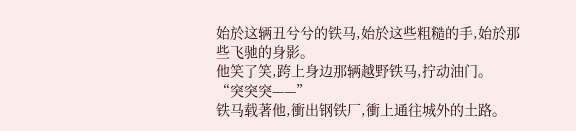始於这辆丑兮兮的铁马,始於这些粗糙的手,始於那些飞驰的身影。
他笑了笑,跨上身边那辆越野铁马,拧动油门。
“突突突——”
铁马载著他,衝出钢铁厂,衝上通往城外的土路。